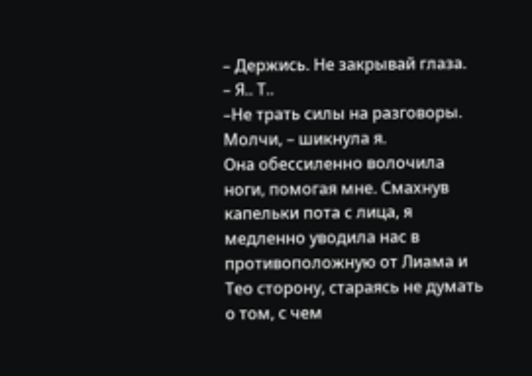– Держись. Не закрывай глаза.
– Я.. Т..
–Не трать силы на разговоры. Молчи, – шикнула я.
Она обессиленно волочила ноги, помогая мне. Смахнув капельки пота с лица, я медленно уводила нас в противоположную от Лиама и Тео сторону, стараясь не думать о том, с чем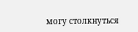могу столкнуться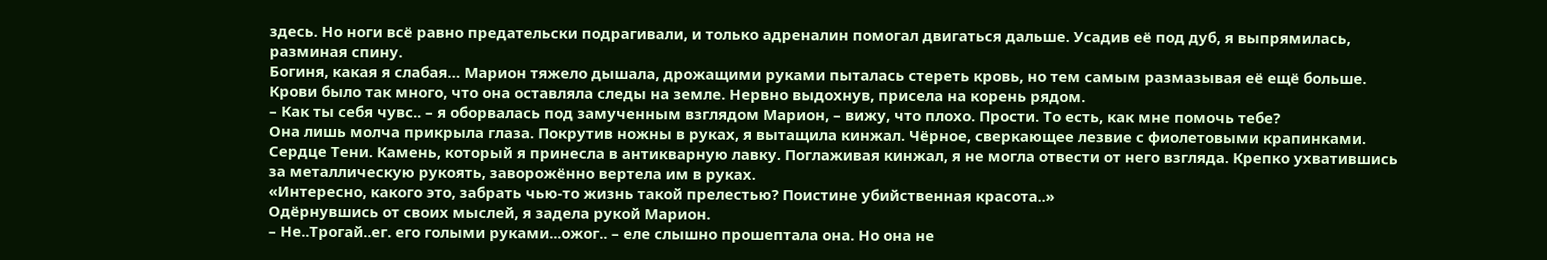здесь. Но ноги всё равно предательски подрагивали, и только адреналин помогал двигаться дальше. Усадив её под дуб, я выпрямилась, разминая спину.
Богиня, какая я слабая… Марион тяжело дышала, дрожащими руками пыталась стереть кровь, но тем самым размазывая её ещё больше. Крови было так много, что она оставляла следы на земле. Нервно выдохнув, присела на корень рядом.
– Как ты себя чувс.. – я оборвалась под замученным взглядом Марион, – вижу, что плохо. Прости. То есть, как мне помочь тебе?
Она лишь молча прикрыла глаза. Покрутив ножны в руках, я вытащила кинжал. Чёрное, сверкающее лезвие с фиолетовыми крапинками. Сердце Тени. Камень, который я принесла в антикварную лавку. Поглаживая кинжал, я не могла отвести от него взгляда. Крепко ухватившись за металлическую рукоять, заворожённо вертела им в руках.
«Интересно, какого это, забрать чью-то жизнь такой прелестью? Поистине убийственная красота..»
Одёрнувшись от своих мыслей, я задела рукой Марион.
– Не..Трогай..ег. его голыми руками...ожог.. – еле слышно прошептала она. Но она не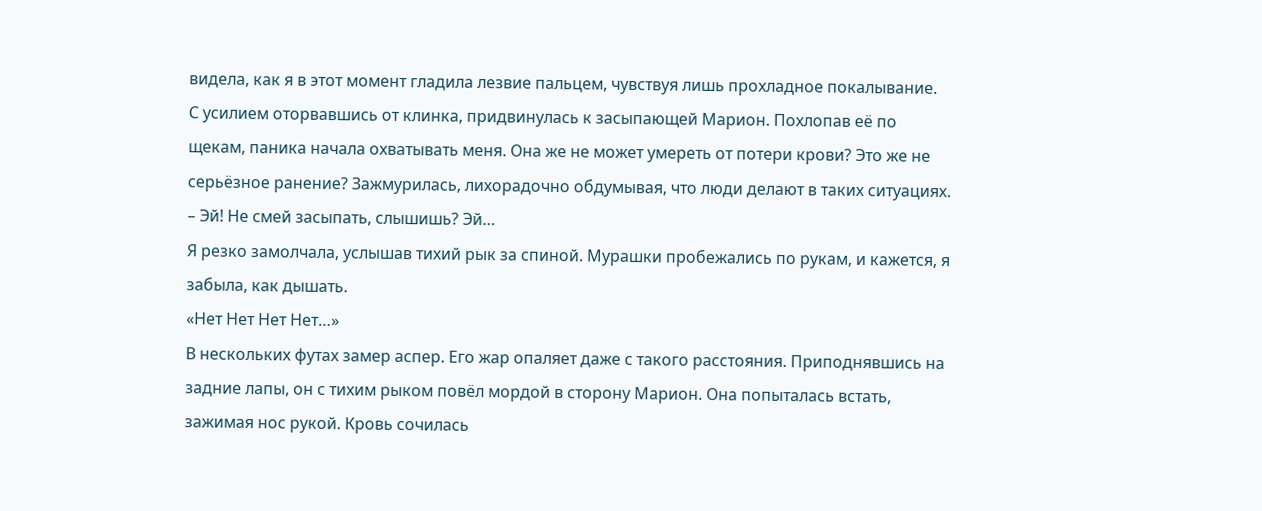видела, как я в этот момент гладила лезвие пальцем, чувствуя лишь прохладное покалывание.
С усилием оторвавшись от клинка, придвинулась к засыпающей Марион. Похлопав её по щекам, паника начала охватывать меня. Она же не может умереть от потери крови? Это же не серьёзное ранение? Зажмурилась, лихорадочно обдумывая, что люди делают в таких ситуациях.
– Эй! Не смей засыпать, слышишь? Эй…
Я резко замолчала, услышав тихий рык за спиной. Мурашки пробежались по рукам, и кажется, я забыла, как дышать.
«Нет Нет Нет Нет…»
В нескольких футах замер аспер. Его жар опаляет даже с такого расстояния. Приподнявшись на задние лапы, он с тихим рыком повёл мордой в сторону Марион. Она попыталась встать, зажимая нос рукой. Кровь сочилась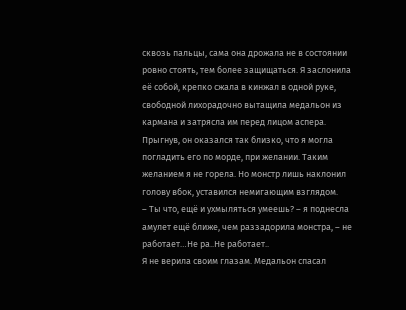сквозь пальцы, сама она дрожала не в состоянии ровно стоять, тем более защищаться. Я заслонила её собой, крепко сжала в кинжал в одной руке, свободной лихорадочно вытащила медальон из кармана и затрясла им перед лицом аспера.
Прыгнув, он оказался так близко, что я могла погладить его по морде, при желании. Таким желанием я не горела. Но монстр лишь наклонил голову вбок, уставился немигающим взглядом.
– Ты что, ещё и ухмыляться умеешь? – я поднесла амулет ещё ближе, чем раззадорила монстра, – не работает…Не ра..Не работает..
Я не верила своим глазам. Медальон спасал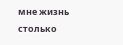мне жизнь столько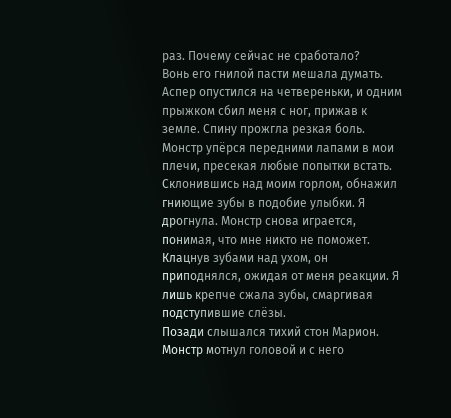раз. Почему сейчас не сработало?
Вонь его гнилой пасти мешала думать. Аспер опустился на четвереньки, и одним прыжком сбил меня с ног, прижав к земле. Спину прожгла резкая боль. Монстр упёрся передними лапами в мои плечи, пресекая любые попытки встать. Склонившись над моим горлом, обнажил гниющие зубы в подобие улыбки. Я дрогнула. Монстр снова играется, понимая, что мне никто не поможет. Клацнув зубами над ухом, он приподнялся, ожидая от меня реакции. Я лишь крепче сжала зубы, смаргивая подступившие слёзы.
Позади слышался тихий стон Марион. Монстр мотнул головой и с него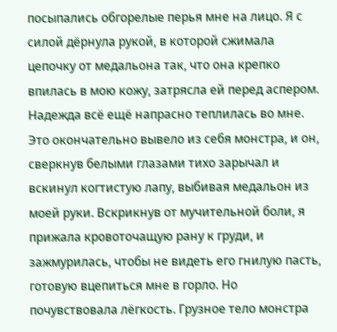посыпались обгорелые перья мне на лицо. Я с силой дёрнула рукой, в которой сжимала цепочку от медальона так, что она крепко впилась в мою кожу, затрясла ей перед аспером. Надежда всё ещё напрасно теплилась во мне. Это окончательно вывело из себя монстра, и он, сверкнув белыми глазами тихо зарычал и вскинул когтистую лапу, выбивая медальон из моей руки. Вскрикнув от мучительной боли, я прижала кровоточащую рану к груди, и зажмурилась, чтобы не видеть его гнилую пасть, готовую вцепиться мне в горло. Но почувствовала лёгкость. Грузное тело монстра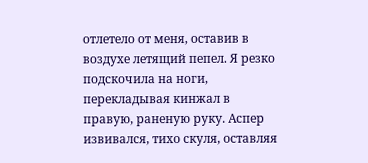отлетело от меня, оставив в воздухе летящий пепел. Я резко подскочила на ноги, перекладывая кинжал в правую, раненую руку. Аспер извивался, тихо скуля, оставляя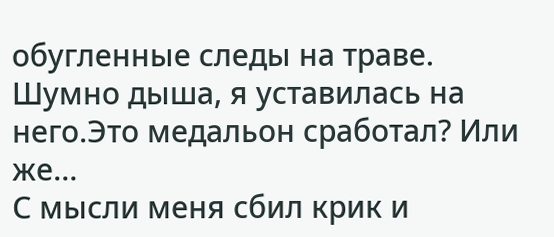обугленные следы на траве.
Шумно дыша, я уставилась на него.Это медальон сработал? Или же…
С мысли меня сбил крик и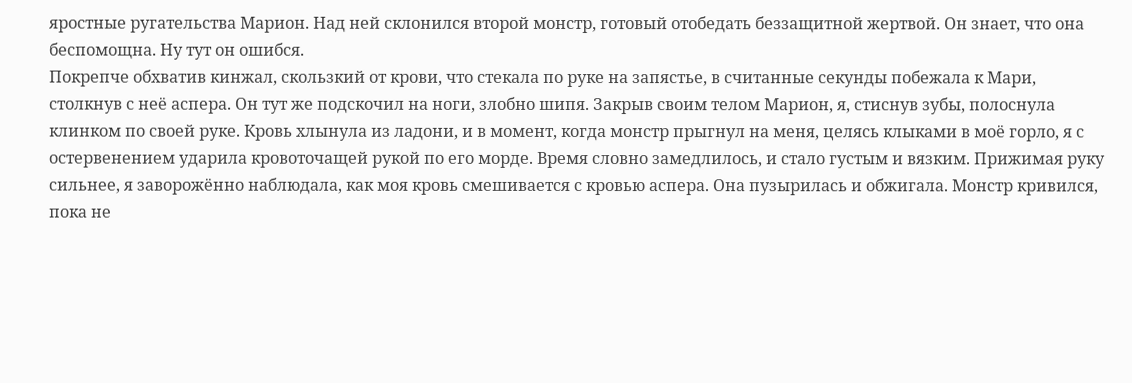яростные ругательства Марион. Над ней склонился второй монстр, готовый отобедать беззащитной жертвой. Он знает, что она беспомощна. Ну тут он ошибся.
Покрепче обхватив кинжал, скользкий от крови, что стекала по руке на запястье, в считанные секунды побежала к Мари, столкнув с неё аспера. Он тут же подскочил на ноги, злобно шипя. Закрыв своим телом Марион, я, стиснув зубы, полоснула клинком по своей руке. Кровь хлынула из ладони, и в момент, когда монстр прыгнул на меня, целясь клыками в моё горло, я с остервенением ударила кровоточащей рукой по его морде. Время словно замедлилось, и стало густым и вязким. Прижимая руку сильнее, я заворожённо наблюдала, как моя кровь смешивается с кровью аспера. Она пузырилась и обжигала. Монстр кривился, пока не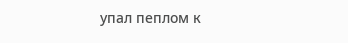упал пеплом к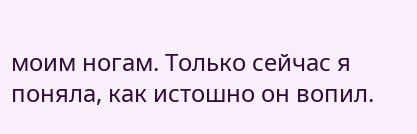моим ногам. Только сейчас я поняла, как истошно он вопил.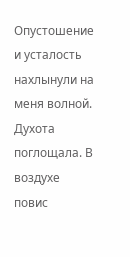Опустошение и усталость нахлынули на меня волной. Духота поглощала. В воздухе повис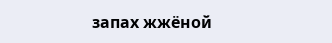запах жжёной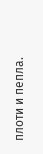плоти и пепла.